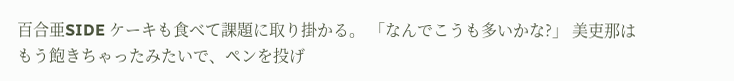百合亜SIDE ケーキも食べて課題に取り掛かる。 「なんでこうも多いかな?」 美吏那はもう飽きちゃったみたいで、ペンを投げ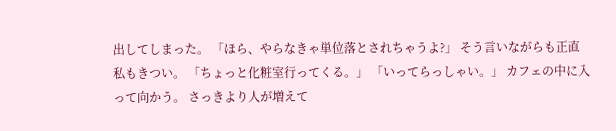出してしまった。 「ほら、やらなきゃ単位落とされちゃうよ?」 そう言いながらも正直私もきつい。 「ちょっと化粧室行ってくる。」 「いってらっしゃい。」 カフェの中に入って向かう。 さっきより人が増えて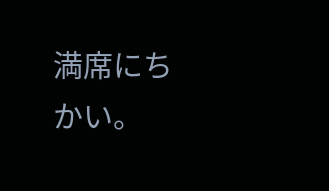満席にちかい。